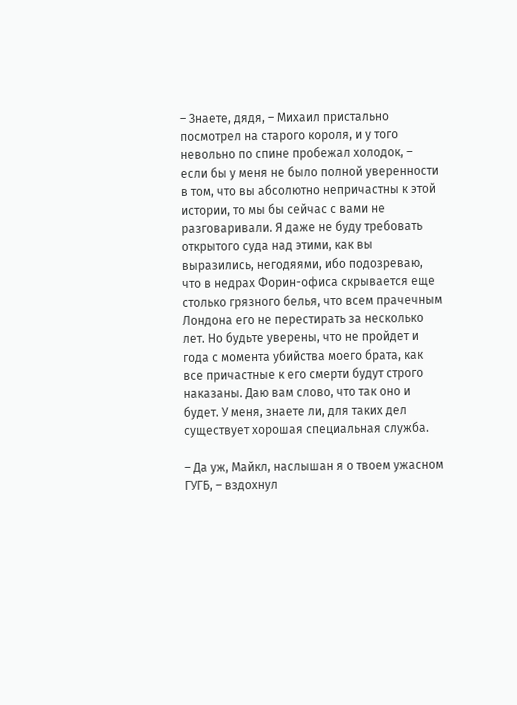– Знаете, дядя, – Михаил пристально посмотрел на старого короля, и у того невольно по спине пробежал холодок, – если бы у меня не было полной уверенности в том, что вы абсолютно непричастны к этой истории, то мы бы сейчас с вами не разговаривали. Я даже не буду требовать открытого суда над этими, как вы выразились, негодяями, ибо подозреваю, что в недрах Форин-офиса скрывается еще столько грязного белья, что всем прачечным Лондона его не перестирать за несколько лет. Но будьте уверены, что не пройдет и года с момента убийства моего брата, как все причастные к его смерти будут строго наказаны. Даю вам слово, что так оно и будет. У меня, знаете ли, для таких дел существует хорошая специальная служба.

– Да уж, Майкл, наслышан я о твоем ужасном ГУГБ, – вздохнул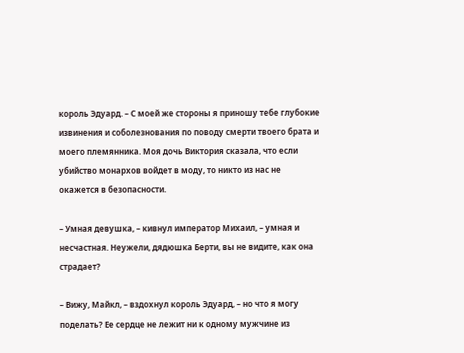король Эдуард. – С моей же стороны я приношу тебе глубокие извинения и соболезнования по поводу смерти твоего брата и моего племянника. Моя дочь Виктория сказала, что если убийство монархов войдет в моду, то никто из нас не окажется в безопасности.

– Умная девушка, – кивнул император Михаил, – умная и несчастная. Неужели, дядюшка Берти, вы не видите, как она страдает?

– Вижу, Майкл, – вздохнул король Эдуард, – но что я могу поделать? Ее сердце не лежит ни к одному мужчине из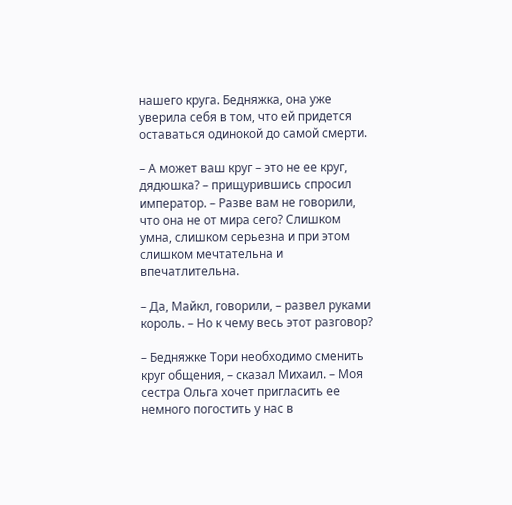нашего круга. Бедняжка, она уже уверила себя в том, что ей придется оставаться одинокой до самой смерти.

– А может ваш круг – это не ее круг, дядюшка? – прищурившись спросил император. – Разве вам не говорили, что она не от мира сего? Слишком умна, слишком серьезна и при этом слишком мечтательна и впечатлительна.

– Да, Майкл, говорили, – развел руками король. – Но к чему весь этот разговор?

– Бедняжке Тори необходимо сменить круг общения, – сказал Михаил. – Моя сестра Ольга хочет пригласить ее немного погостить у нас в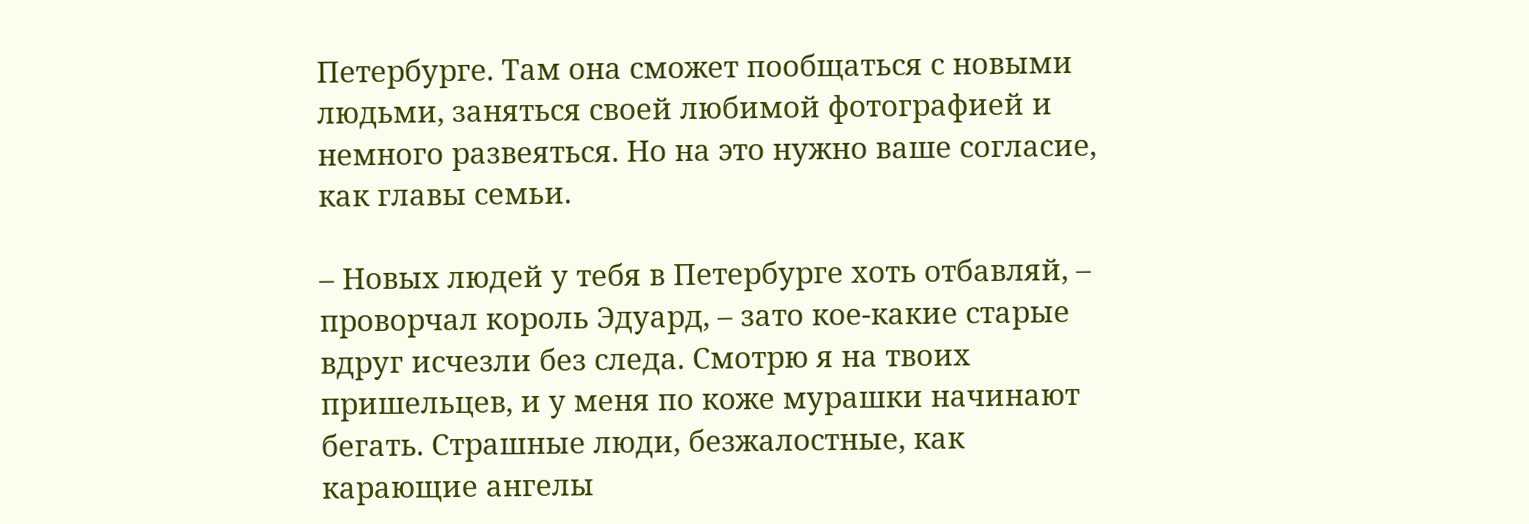Петербурге. Там она сможет пообщаться с новыми людьми, заняться своей любимой фотографией и немного развеяться. Но на это нужно ваше согласие, как главы семьи.

– Новых людей у тебя в Петербурге хоть отбавляй, – проворчал король Эдуард, – зато кое-какие старые вдруг исчезли без следа. Смотрю я на твоих пришельцев, и у меня по коже мурашки начинают бегать. Страшные люди, безжалостные, как карающие ангелы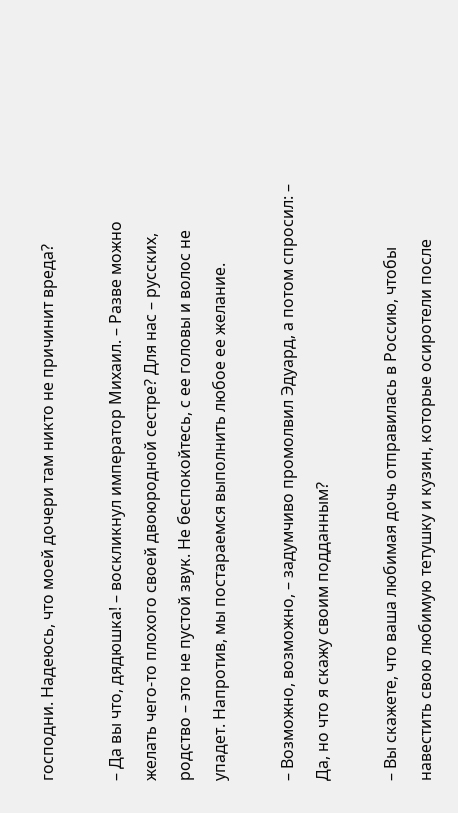господни. Надеюсь, что моей дочери там никто не причинит вреда?

– Да вы что, дядюшка! – воскликнул император Михаил. – Разве можно желать чего-то плохого своей двоюродной сестре? Для нас – русских, родство – это не пустой звук. Не беспокойтесь, с ее головы и волос не упадет. Напротив, мы постараемся выполнить любое ее желание.

– Возможно, возможно, – задумчиво промолвил Эдуард, а потом спросил: – Да, но что я скажу своим подданным?

– Вы скажете, что ваша любимая дочь отправилась в Россию, чтобы навестить свою любимую тетушку и кузин, которые осиротели после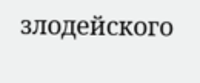злодейского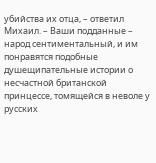убийства их отца, – ответил Михаил. – Ваши подданные – народ сентиментальный, и им понравятся подобные душещипательные истории о несчастной британской принцессе, томящейся в неволе у русских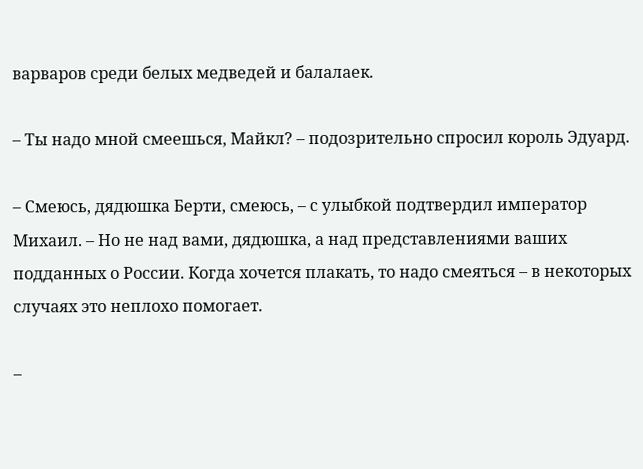варваров среди белых медведей и балалаек.

– Ты надо мной смеешься, Майкл? – подозрительно спросил король Эдуард.

– Смеюсь, дядюшка Берти, смеюсь, – с улыбкой подтвердил император Михаил. – Но не над вами, дядюшка, а над представлениями ваших подданных о России. Когда хочется плакать, то надо смеяться – в некоторых случаях это неплохо помогает.

–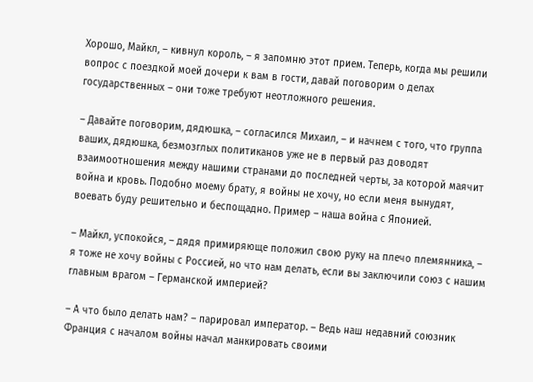Хорошо, Майкл, – кивнул король, – я запомню этот прием. Теперь, когда мы решили вопрос с поездкой моей дочери к вам в гости, давай поговорим о делах государственных – они тоже требуют неотложного решения.

– Давайте поговорим, дядюшка, – согласился Михаил, – и начнем с того, что группа ваших, дядюшка, безмозглых политиканов уже не в первый раз доводят взаимоотношения между нашими странами до последней черты, за которой маячит война и кровь. Подобно моему брату, я войны не хочу, но если меня вынудят, воевать буду решительно и беспощадно. Пример – наша война с Японией.

– Майкл, успокойся, – дядя примиряюще положил свою руку на плечо племянника, – я тоже не хочу войны с Россией, но что нам делать, если вы заключили союз с нашим главным врагом – Германской империей?

– А что было делать нам? – парировал император. – Ведь наш недавний союзник Франция с началом войны начал манкировать своими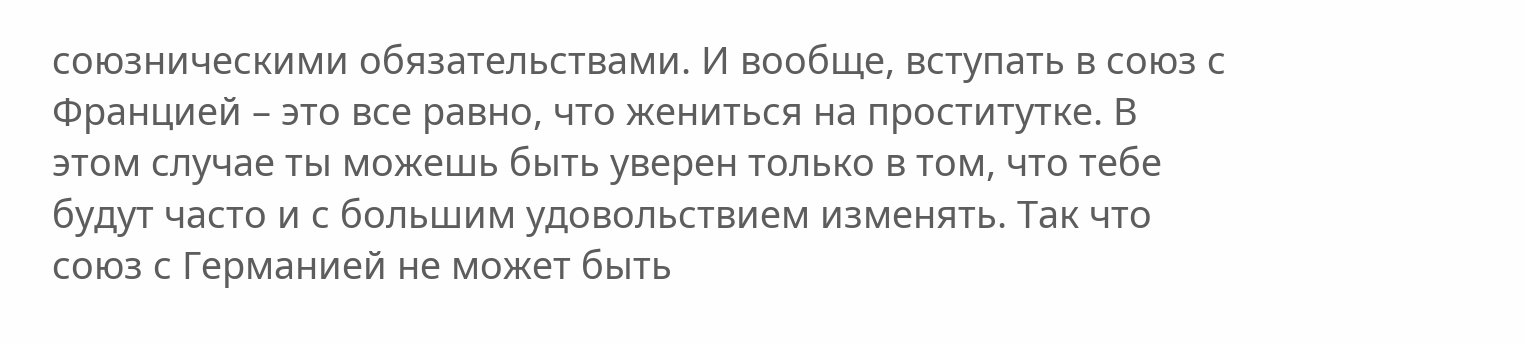союзническими обязательствами. И вообще, вступать в союз с Францией – это все равно, что жениться на проститутке. В этом случае ты можешь быть уверен только в том, что тебе будут часто и с большим удовольствием изменять. Так что союз с Германией не может быть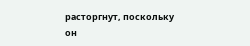расторгнут, поскольку он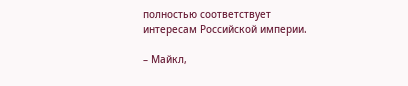полностью соответствует интересам Российской империи.

– Майкл,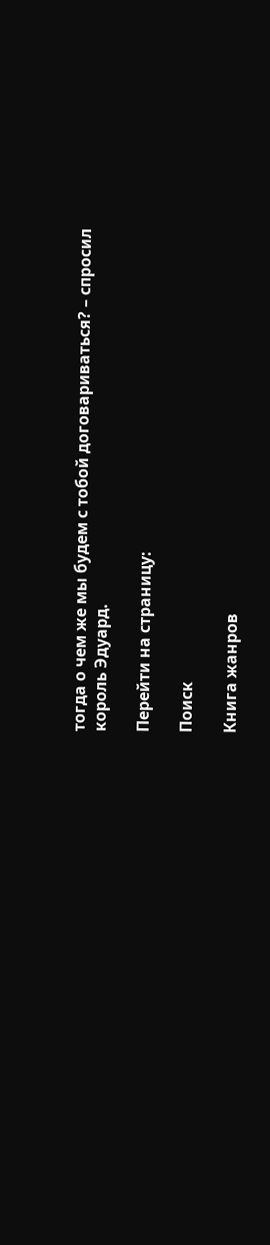тогда о чем же мы будем с тобой договариваться? – спросил король Эдуард.

Перейти на страницу:

Поиск

Книга жанров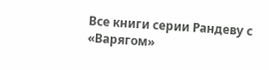Все книги серии Рандеву с «Варягом»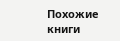Похожие книги